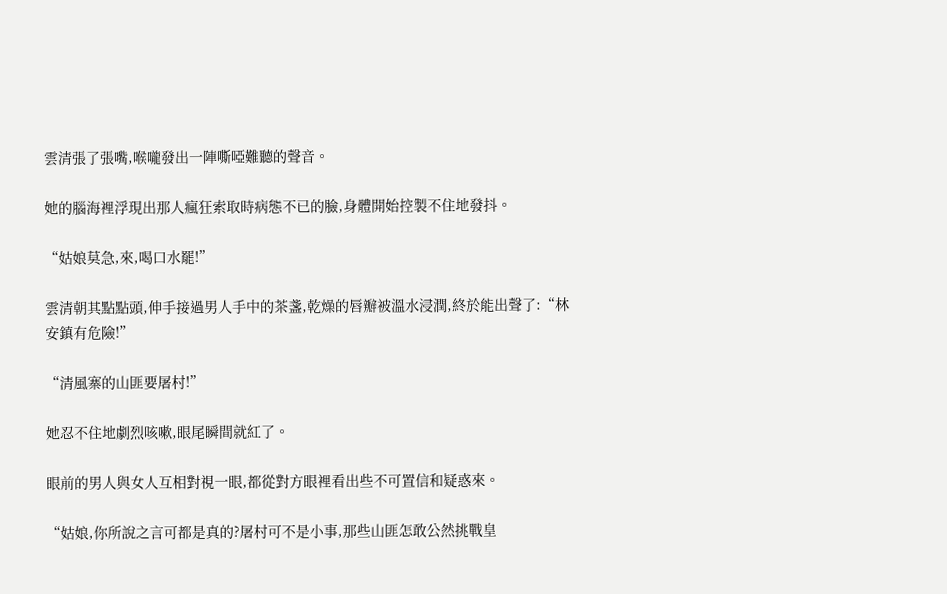雲清張了張嘴,喉嚨發出一陣嘶啞難聽的聲音。

她的腦海裡浮現出那人瘋狂索取時病態不已的臉,身體開始控製不住地發抖。

“姑娘莫急,來,喝口水罷!”

雲清朝其點點頭,伸手接過男人手中的茶盞,乾燥的唇瓣被溫水浸潤,終於能出聲了:“林安鎮有危險!”

“清風寨的山匪要屠村!”

她忍不住地劇烈咳嗽,眼尾瞬間就紅了。

眼前的男人與女人互相對視一眼,都從對方眼裡看出些不可置信和疑惑來。

“姑娘,你所說之言可都是真的?屠村可不是小事,那些山匪怎敢公然挑戰皇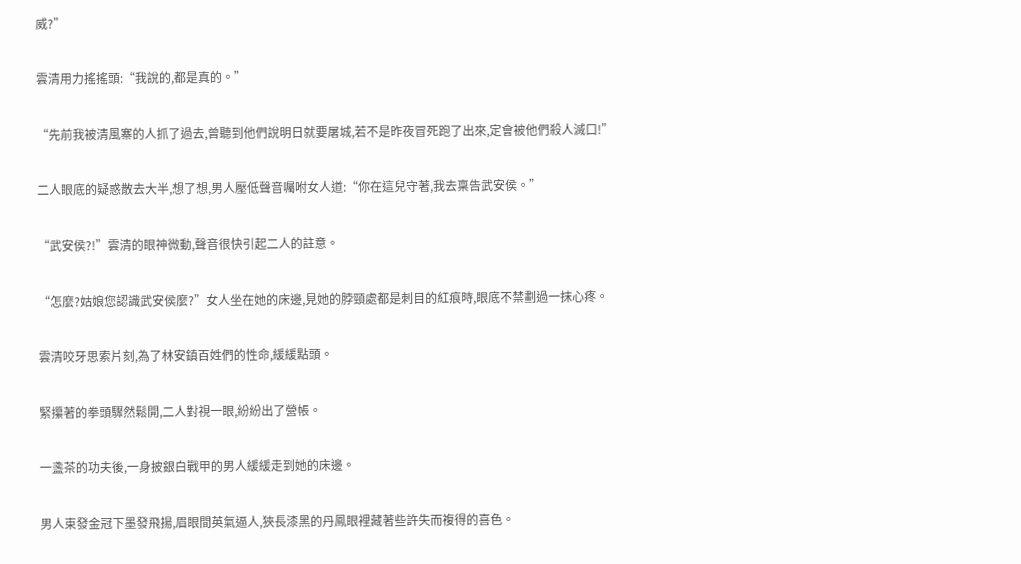威?”

雲清用力搖搖頭:“我說的,都是真的。”

“先前我被清風寨的人抓了過去,曾聽到他們說明日就要屠城,若不是昨夜冒死跑了出來,定會被他們殺人滅口!”

二人眼底的疑惑散去大半,想了想,男人壓低聲音囑咐女人道:“你在這兒守著,我去稟告武安侯。”

“武安侯?!”雲清的眼神微動,聲音很快引起二人的註意。

“怎麼?姑娘您認識武安侯麼?”女人坐在她的床邊,見她的脖頸處都是刺目的紅痕時,眼底不禁劃過一抹心疼。

雲清咬牙思索片刻,為了林安鎮百姓們的性命,緩緩點頭。

緊攥著的拳頭驟然鬆開,二人對視一眼,紛紛出了營帳。

一盞茶的功夫後,一身披銀白戰甲的男人緩緩走到她的床邊。

男人束發金冠下墨發飛揚,眉眼間英氣逼人,狹長漆黑的丹鳳眼裡藏著些許失而複得的喜色。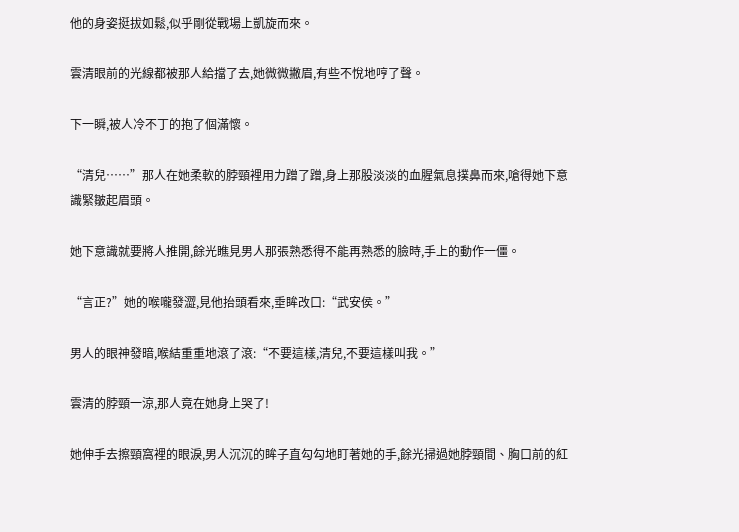他的身姿挺拔如鬆,似乎剛從戰場上凱旋而來。

雲清眼前的光線都被那人給擋了去,她微微撇眉,有些不悅地哼了聲。

下一瞬,被人冷不丁的抱了個滿懷。

“清兒……”那人在她柔軟的脖頸裡用力蹭了蹭,身上那股淡淡的血腥氣息撲鼻而來,嗆得她下意識緊皺起眉頭。

她下意識就要將人推開,餘光瞧見男人那張熟悉得不能再熟悉的臉時,手上的動作一僵。

“言正?”她的喉嚨發澀,見他抬頭看來,垂眸改口:“武安侯。”

男人的眼神發暗,喉結重重地滾了滾:“不要這樣,清兒,不要這樣叫我。”

雲清的脖頸一涼,那人竟在她身上哭了!

她伸手去擦頸窩裡的眼淚,男人沉沉的眸子直勾勾地盯著她的手,餘光掃過她脖頸間、胸口前的紅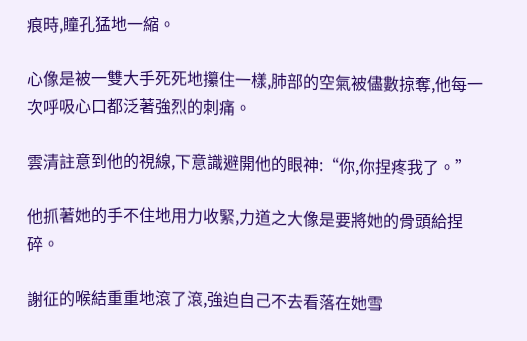痕時,瞳孔猛地一縮。

心像是被一雙大手死死地攥住一樣,肺部的空氣被儘數掠奪,他每一次呼吸心口都泛著強烈的刺痛。

雲清註意到他的視線,下意識避開他的眼神:“你,你捏疼我了。”

他抓著她的手不住地用力收緊,力道之大像是要將她的骨頭給捏碎。

謝征的喉結重重地滾了滾,強迫自己不去看落在她雪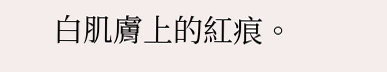白肌膚上的紅痕。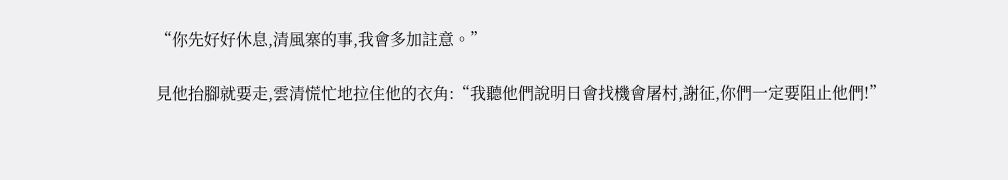“你先好好休息,清風寨的事,我會多加註意。”

見他抬腳就要走,雲清慌忙地拉住他的衣角:“我聽他們說明日會找機會屠村,謝征,你們一定要阻止他們!”